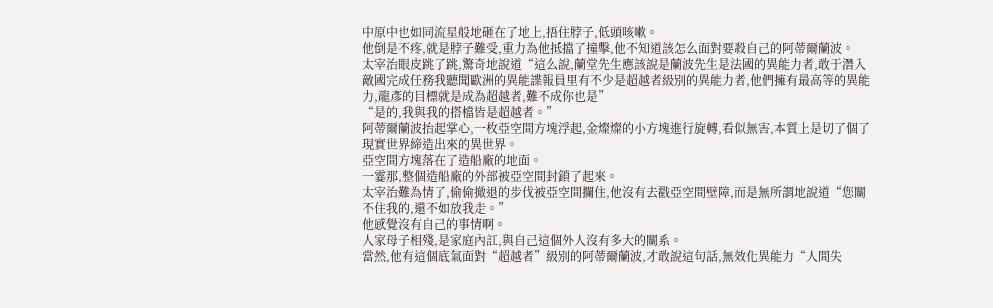中原中也如同流星般地砸在了地上,捂住脖子,低頭咳嗽。
他倒是不疼,就是脖子難受,重力為他抵擋了撞擊,他不知道該怎么面對要殺自己的阿蒂爾蘭波。
太宰治眼皮跳了跳,驚奇地說道“這么說,蘭堂先生應該說是蘭波先生是法國的異能力者,敢于潛入敵國完成任務我聽聞歐洲的異能諜報員里有不少是超越者級別的異能力者,他們擁有最高等的異能力,龍彥的目標就是成為超越者,難不成你也是”
“是的,我與我的搭檔皆是超越者。”
阿蒂爾蘭波抬起掌心,一枚亞空間方塊浮起,金燦燦的小方塊進行旋轉,看似無害,本質上是切了個了現實世界締造出來的異世界。
亞空間方塊落在了造船廠的地面。
一霎那,整個造船廠的外部被亞空間封鎖了起來。
太宰治難為情了,偷偷撤退的步伐被亞空間攔住,他沒有去戳亞空間壁障,而是無所謂地說道“您關不住我的,還不如放我走。”
他感覺沒有自己的事情啊。
人家母子相殘,是家庭內訌,與自己這個外人沒有多大的關系。
當然,他有這個底氣面對“超越者”級別的阿蒂爾蘭波,才敢說這句話,無效化異能力“人間失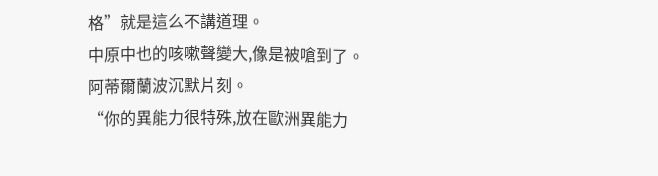格”就是這么不講道理。
中原中也的咳嗽聲變大,像是被嗆到了。
阿蒂爾蘭波沉默片刻。
“你的異能力很特殊,放在歐洲異能力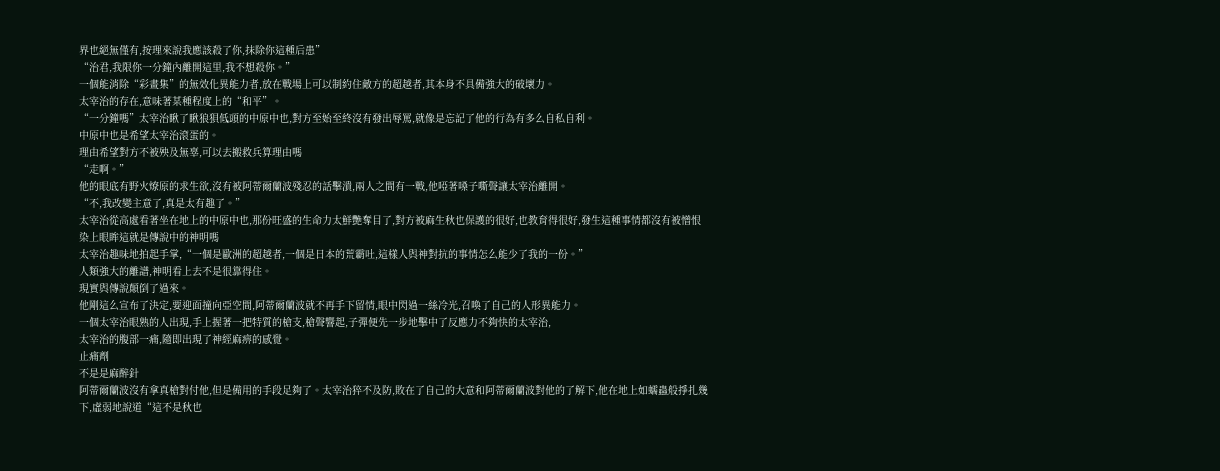界也絕無僅有,按理來說我應該殺了你,抹除你這種后患”
“治君,我限你一分鐘內離開這里,我不想殺你。”
一個能消除“彩畫集”的無效化異能力者,放在戰場上可以制約住敵方的超越者,其本身不具備強大的破壞力。
太宰治的存在,意味著某種程度上的“和平”。
“一分鐘嗎”太宰治瞅了瞅狼狽低頭的中原中也,對方至始至終沒有發出辱罵,就像是忘記了他的行為有多么自私自利。
中原中也是希望太宰治滾蛋的。
理由希望對方不被殃及無辜,可以去搬救兵算理由嗎
“走啊。”
他的眼底有野火燎原的求生欲,沒有被阿蒂爾蘭波殘忍的話擊潰,兩人之間有一戰,他啞著嗓子嘶聲讓太宰治離開。
“不,我改變主意了,真是太有趣了。”
太宰治從高處看著坐在地上的中原中也,那份旺盛的生命力太鮮艷奪目了,對方被麻生秋也保護的很好,也教育得很好,發生這種事情都沒有被憎恨染上眼眸這就是傳說中的神明嗎
太宰治趣味地拍起手掌,“一個是歐洲的超越者,一個是日本的荒霸吐,這樣人與神對抗的事情怎么能少了我的一份。”
人類強大的離譜,神明看上去不是很靠得住。
現實與傳說顛倒了過來。
他剛這么宣布了決定,要迎面撞向亞空間,阿蒂爾蘭波就不再手下留情,眼中閃過一絲冷光,召喚了自己的人形異能力。
一個太宰治眼熟的人出現,手上握著一把特質的槍支,槍聲響起,子彈便先一步地擊中了反應力不夠快的太宰治,
太宰治的腹部一痛,隨即出現了神經麻痹的感覺。
止痛劑
不是是麻醉針
阿蒂爾蘭波沒有拿真槍對付他,但是備用的手段足夠了。太宰治猝不及防,敗在了自己的大意和阿蒂爾蘭波對他的了解下,他在地上如蠕蟲般掙扎幾下,虛弱地說道“這不是秋也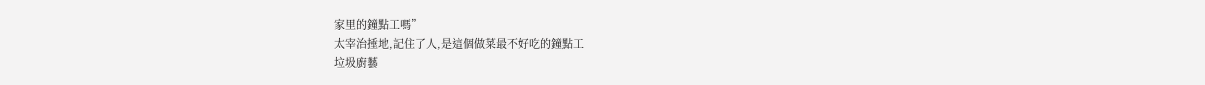家里的鐘點工嗎”
太宰治捶地,記住了人,是這個做菜最不好吃的鐘點工
垃圾廚藝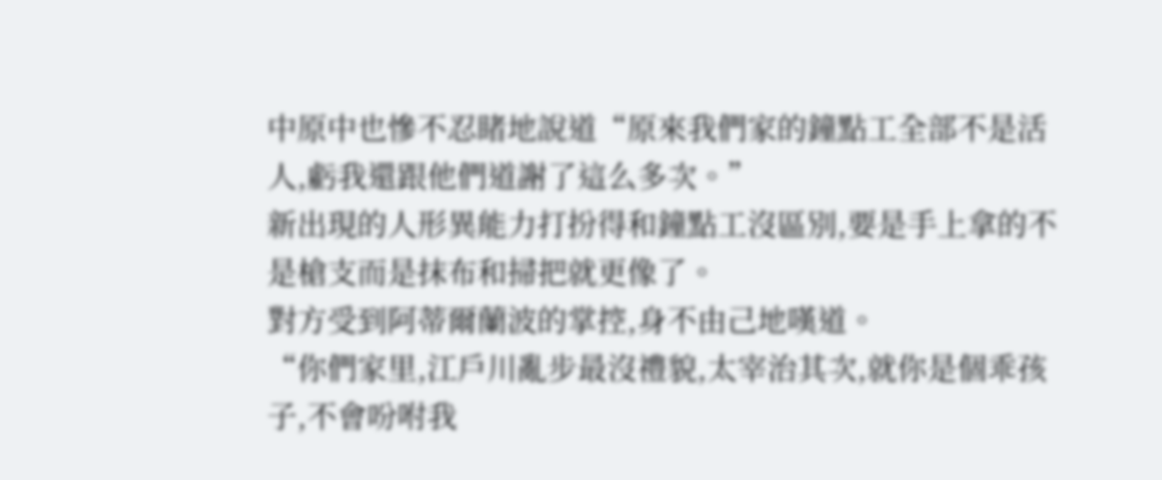中原中也慘不忍睹地說道“原來我們家的鐘點工全部不是活人,虧我還跟他們道謝了這么多次。”
新出現的人形異能力打扮得和鐘點工沒區別,要是手上拿的不是槍支而是抹布和掃把就更像了。
對方受到阿蒂爾蘭波的掌控,身不由己地嘆道。
“你們家里,江戶川亂步最沒禮貌,太宰治其次,就你是個乖孩子,不會吩咐我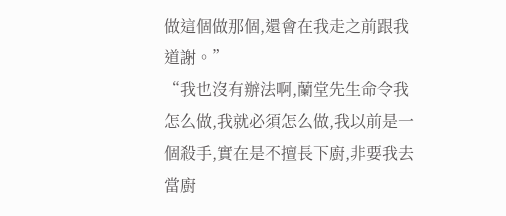做這個做那個,還會在我走之前跟我道謝。”
“我也沒有辦法啊,蘭堂先生命令我怎么做,我就必須怎么做,我以前是一個殺手,實在是不擅長下廚,非要我去當廚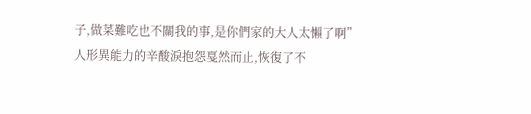子,做菜難吃也不關我的事,是你們家的大人太懶了啊”
人形異能力的辛酸淚抱怨戛然而止,恢復了不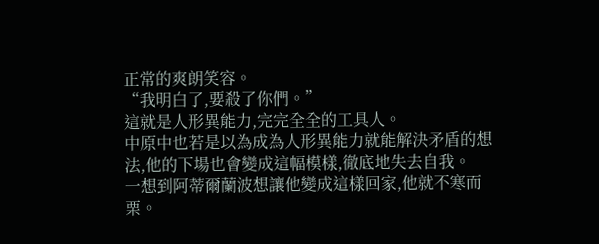正常的爽朗笑容。
“我明白了,要殺了你們。”
這就是人形異能力,完完全全的工具人。
中原中也若是以為成為人形異能力就能解決矛盾的想法,他的下場也會變成這幅模樣,徹底地失去自我。
一想到阿蒂爾蘭波想讓他變成這樣回家,他就不寒而栗。